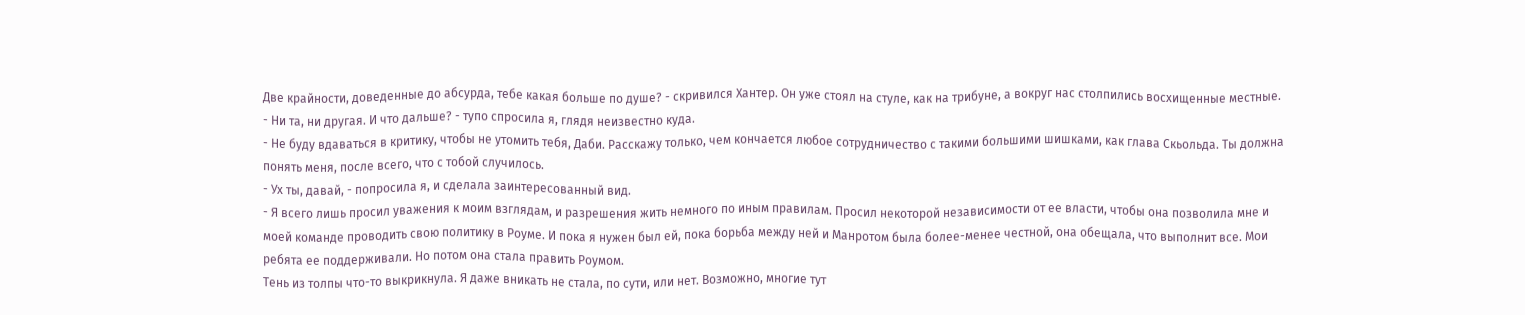Две крайности, доведенные до абсурда, тебе какая больше по душе? - скривился Хантер. Он уже стоял на стуле, как на трибуне, а вокруг нас столпились восхищенные местные.
- Ни та, ни другая. И что дальше? - тупо спросила я, глядя неизвестно куда.
- Не буду вдаваться в критику, чтобы не утомить тебя, Даби. Расскажу только, чем кончается любое сотрудничество с такими большими шишками, как глава Скьольда. Ты должна понять меня, после всего, что с тобой случилось.
- Ух ты, давай, - попросила я, и сделала заинтересованный вид.
- Я всего лишь просил уважения к моим взглядам, и разрешения жить немного по иным правилам. Просил некоторой независимости от ее власти, чтобы она позволила мне и моей команде проводить свою политику в Роуме. И пока я нужен был ей, пока борьба между ней и Манротом была более-менее честной, она обещала, что выполнит все. Мои ребята ее поддерживали. Но потом она стала править Роумом.
Тень из толпы что-то выкрикнула. Я даже вникать не стала, по сути, или нет. Возможно, многие тут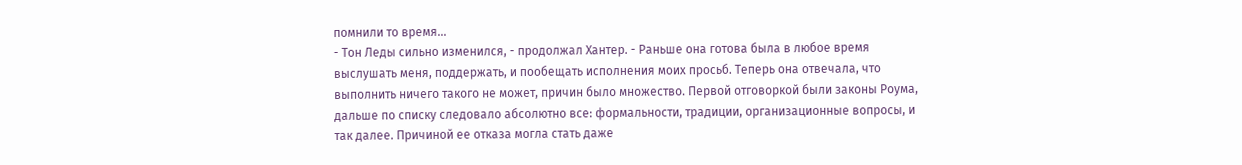помнили то время...
- Тон Леды сильно изменился, - продолжал Хантер. - Раньше она готова была в любое время выслушать меня, поддержать, и пообещать исполнения моих просьб. Теперь она отвечала, что выполнить ничего такого не может, причин было множество. Первой отговоркой были законы Роума, дальше по списку следовало абсолютно все: формальности, традиции, организационные вопросы, и так далее. Причиной ее отказа могла стать даже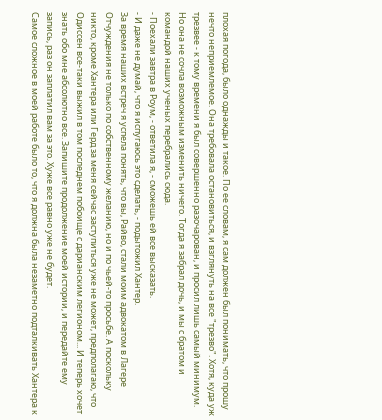плохая погода, было однажды и такое. По ее словам, я сам должен был понимать, что прошу нечто неприемлемое. Она требовала остановиться, и взглянуть на все "трезво". Хотя, куда уж трезвее - к тому времени я был совершенно разочарован, и просил лишь самый минимум. Но она не сочла возможным изменить ничего. Тогда я забрал дочь, и мы с братом и командой наших ученых перебрались сюда.
- Поехали завтра в Роум, - ответила я, - сможешь ей все высказать.
- И даже не думай, что я испугаюсь это сделать, - подытожил Хантер.
За время наших встреч я успела понять, что вы, Райво, стали моим адвокатом в Лагере Отчуждения не только по собственному желанию, но и по чьей-то просьбе. А поскольку никто, кроме Хантера или Герд за меня сейчас заступиться уже не может, предполагаю, что Одиссен все-таки выжил в том последнем побоище с дарианским легионом... И теперь хочет знать обо мне абсолютно все. Запишите продолжение моей истории, и передайте ему запись, раз он заплатил вам за это. Хуже все равно уже не будет.
Самое сложное в моей работе было то, что я должна была незаметно подталкивать Хантера к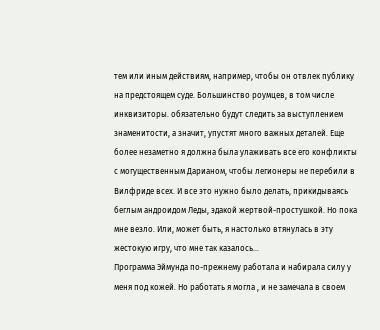тем или иным действиям, например, чтобы он отвлек публику на предстоящем суде. Большинство роумцев, в том числе инквизиторы. обязательно будут следить за выступлением знаменитости, а значит, упустят много важных деталей. Еще более незаметно я должна была улаживать все его конфликты с могущественным Дарианом, чтобы легионеры не перебили в Вилфриде всех. И все это нужно было делать, прикидываясь беглым андроидом Леды, эдакой жертвой-простушкой. Но пока мне везло. Или, может быть, я настолько втянулась в эту жестокую игру, что мне так казалось...
Программа Эймунда по-прежнему работала и набирала силу у меня под кожей. Но работать я могла , и не замечала в своем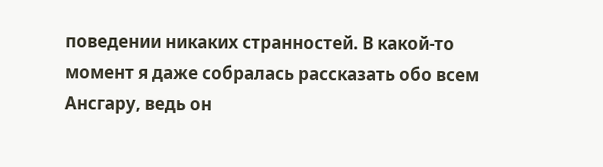поведении никаких странностей. В какой-то момент я даже собралась рассказать обо всем Ансгару, ведь он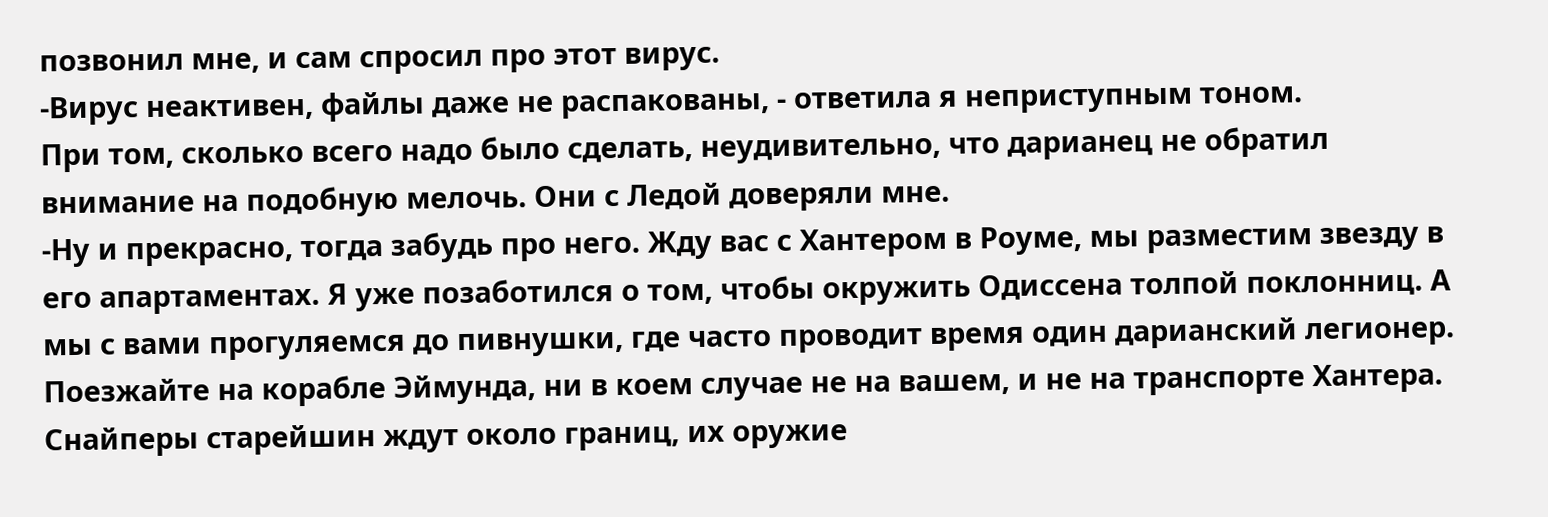позвонил мне, и сам спросил про этот вирус.
-Вирус неактивен, файлы даже не распакованы, - ответила я неприступным тоном.
При том, сколько всего надо было сделать, неудивительно, что дарианец не обратил внимание на подобную мелочь. Они с Ледой доверяли мне.
-Ну и прекрасно, тогда забудь про него. Жду вас с Хантером в Роуме, мы разместим звезду в его апартаментах. Я уже позаботился о том, чтобы окружить Одиссена толпой поклонниц. А мы с вами прогуляемся до пивнушки, где часто проводит время один дарианский легионер. Поезжайте на корабле Эймунда, ни в коем случае не на вашем, и не на транспорте Хантера. Снайперы старейшин ждут около границ, их оружие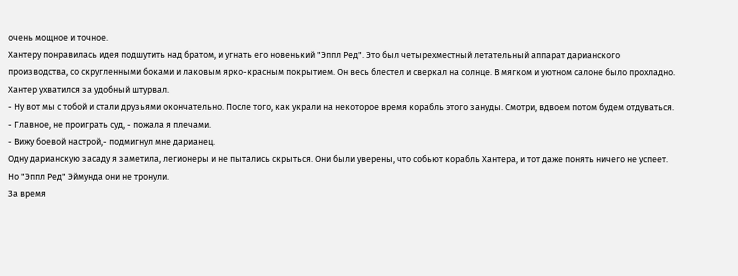очень мощное и точное.
Хантеру понравилась идея подшутить над братом, и угнать его новенький "Эппл Ред". Это был четырехместный летательный аппарат дарианского производства, со скругленными боками и лаковым ярко-красным покрытием. Он весь блестел и сверкал на солнце. В мягком и уютном салоне было прохладно.
Хантер ухватился за удобный штурвал.
- Ну вот мы с тобой и стали друзьями окончательно. После того, как украли на некоторое время корабль этого зануды. Смотри, вдвоем потом будем отдуваться.
- Главное, не проиграть суд, - пожала я плечами.
- Вижу боевой настрой,- подмигнул мне дарианец.
Одну дарианскую засаду я заметила, легионеры и не пытались скрыться. Они были уверены, что собьют корабль Хантера, и тот даже понять ничего не успеет. Но "Эппл Ред" Эймунда они не тронули.
За время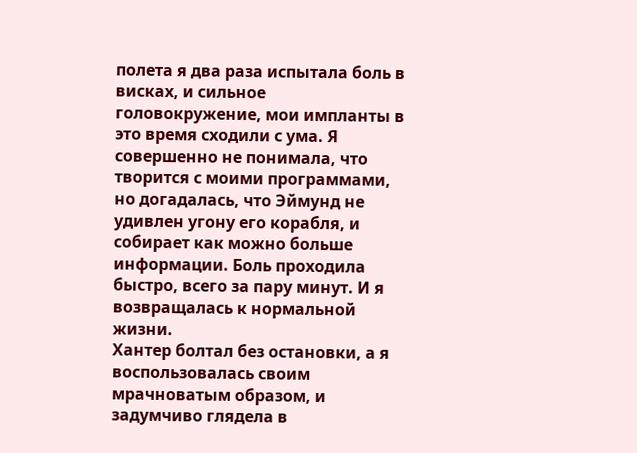полета я два раза испытала боль в висках, и сильное головокружение, мои импланты в это время сходили с ума. Я совершенно не понимала, что творится с моими программами, но догадалась, что Эймунд не удивлен угону его корабля, и собирает как можно больше информации. Боль проходила быстро, всего за пару минут. И я возвращалась к нормальной жизни.
Хантер болтал без остановки, а я воспользовалась своим мрачноватым образом, и задумчиво глядела в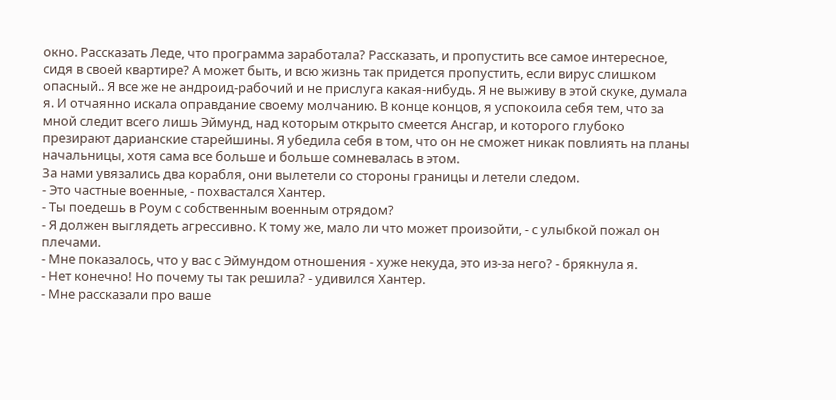окно. Рассказать Леде, что программа заработала? Рассказать, и пропустить все самое интересное, сидя в своей квартире? А может быть, и всю жизнь так придется пропустить, если вирус слишком опасный.. Я все же не андроид-рабочий и не прислуга какая-нибудь. Я не выживу в этой скуке, думала я. И отчаянно искала оправдание своему молчанию. В конце концов, я успокоила себя тем, что за мной следит всего лишь Эймунд, над которым открыто смеется Ансгар, и которого глубоко презирают дарианские старейшины. Я убедила себя в том, что он не сможет никак повлиять на планы начальницы, хотя сама все больше и больше сомневалась в этом.
За нами увязались два корабля, они вылетели со стороны границы и летели следом.
- Это частные военные, - похвастался Хантер.
- Ты поедешь в Роум с собственным военным отрядом?
- Я должен выглядеть агрессивно. К тому же, мало ли что может произойти, - с улыбкой пожал он плечами.
- Мне показалось, что у вас с Эймундом отношения - хуже некуда, это из-за него? - брякнула я.
- Нет конечно! Но почему ты так решила? - удивился Хантер.
- Мне рассказали про ваше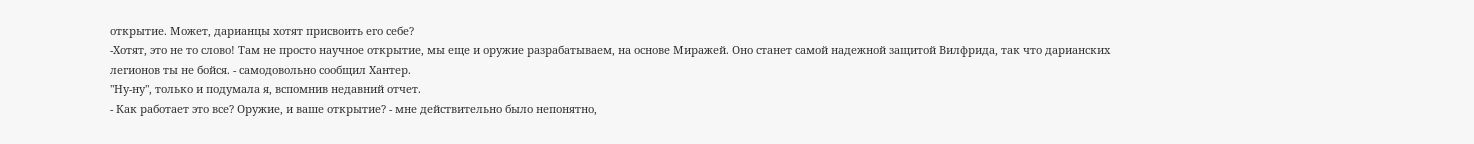открытие. Может, дарианцы хотят присвоить его себе?
-Хотят, это не то слово! Там не просто научное открытие, мы еще и оружие разрабатываем, на основе Миражей. Оно станет самой надежной защитой Вилфрида, так что дарианских легионов ты не бойся. - самодовольно сообщил Хантер.
"Ну-ну", только и подумала я, вспомнив недавний отчет.
- Как работает это все? Оружие, и ваше открытие? - мне действительно было непонятно,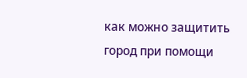как можно защитить город при помощи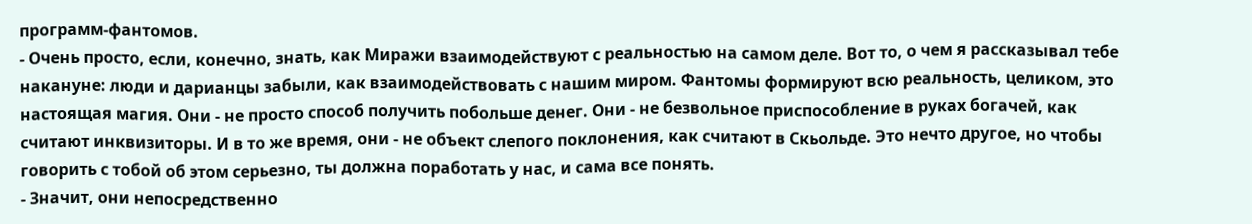программ-фантомов.
- Очень просто, если, конечно, знать, как Миражи взаимодействуют с реальностью на самом деле. Вот то, о чем я рассказывал тебе накануне: люди и дарианцы забыли, как взаимодействовать с нашим миром. Фантомы формируют всю реальность, целиком, это настоящая магия. Они - не просто способ получить побольше денег. Они - не безвольное приспособление в руках богачей, как считают инквизиторы. И в то же время, они - не объект слепого поклонения, как считают в Скьольде. Это нечто другое, но чтобы говорить с тобой об этом серьезно, ты должна поработать у нас, и сама все понять.
- Значит, они непосредственно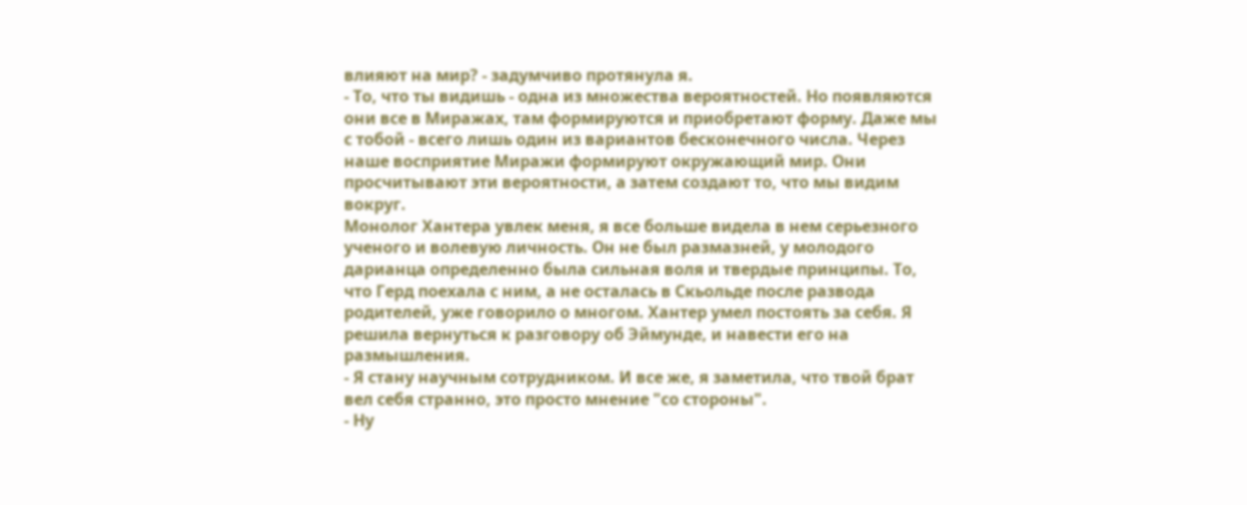влияют на мир? - задумчиво протянула я.
- То, что ты видишь - одна из множества вероятностей. Но появляются они все в Миражах, там формируются и приобретают форму. Даже мы с тобой - всего лишь один из вариантов бесконечного числа. Через наше восприятие Миражи формируют окружающий мир. Они просчитывают эти вероятности, а затем создают то, что мы видим вокруг.
Монолог Хантера увлек меня, я все больше видела в нем серьезного ученого и волевую личность. Он не был размазней, у молодого дарианца определенно была сильная воля и твердые принципы. То, что Герд поехала с ним, а не осталась в Скьольде после развода родителей, уже говорило о многом. Хантер умел постоять за себя. Я решила вернуться к разговору об Эймунде, и навести его на размышления.
- Я стану научным сотрудником. И все же, я заметила, что твой брат вел себя странно, это просто мнение "со стороны".
- Ну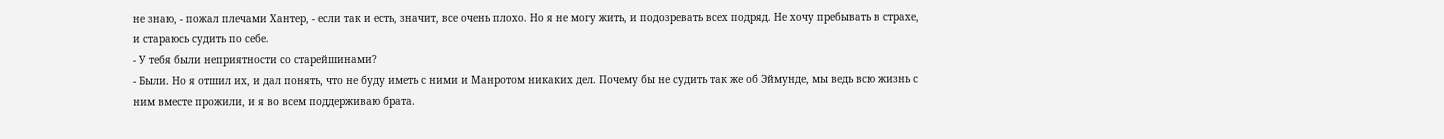не знаю, - пожал плечами Хантер, - если так и есть, значит, все очень плохо. Но я не могу жить, и подозревать всех подряд. Не хочу пребывать в страхе, и стараюсь судить по себе.
- У тебя были неприятности со старейшинами?
- Были. Но я отшил их, и дал понять, что не буду иметь с ними и Манротом никаких дел. Почему бы не судить так же об Эймунде, мы ведь всю жизнь с ним вместе прожили, и я во всем поддерживаю брата.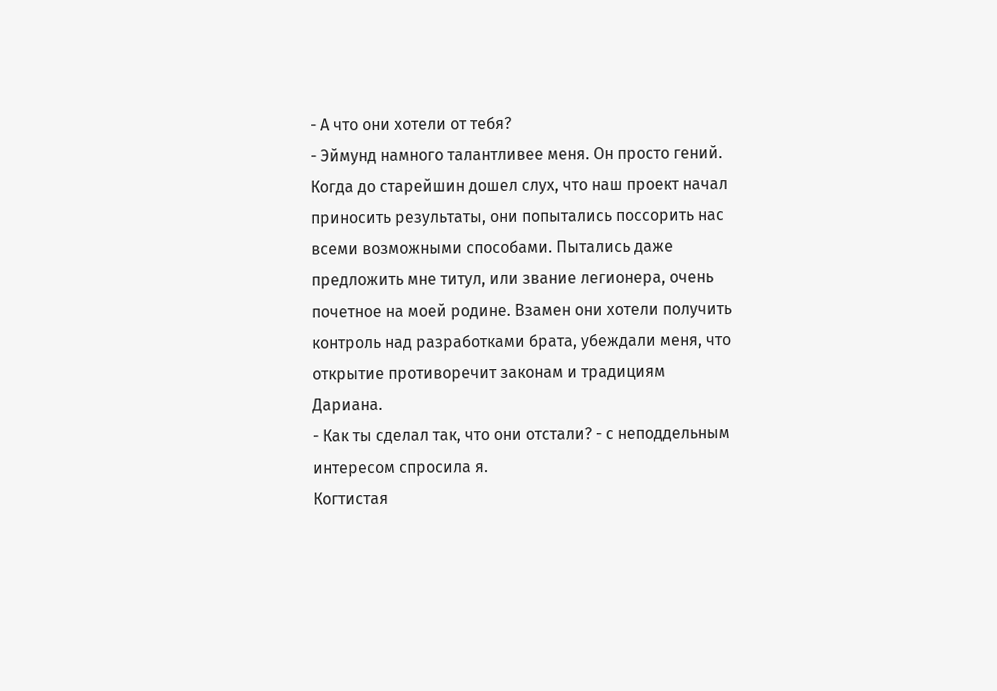- А что они хотели от тебя?
- Эймунд намного талантливее меня. Он просто гений. Когда до старейшин дошел слух, что наш проект начал приносить результаты, они попытались поссорить нас всеми возможными способами. Пытались даже предложить мне титул, или звание легионера, очень почетное на моей родине. Взамен они хотели получить контроль над разработками брата, убеждали меня, что открытие противоречит законам и традициям Дариана.
- Как ты сделал так, что они отстали? - с неподдельным интересом спросила я.
Когтистая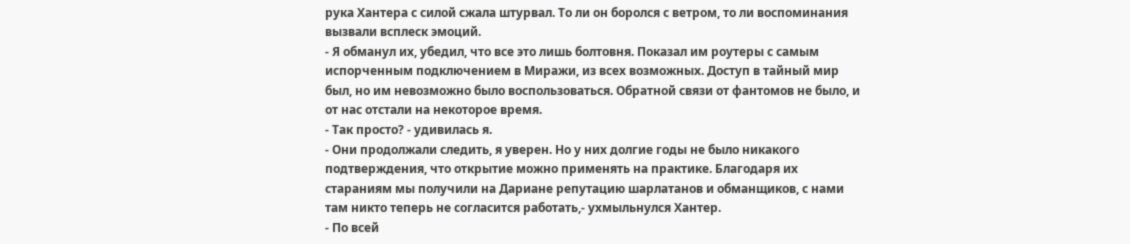рука Хантера с силой сжала штурвал. То ли он боролся с ветром, то ли воспоминания вызвали всплеск эмоций.
- Я обманул их, убедил, что все это лишь болтовня. Показал им роутеры с самым испорченным подключением в Миражи, из всех возможных. Доступ в тайный мир был, но им невозможно было воспользоваться. Обратной связи от фантомов не было, и от нас отстали на некоторое время.
- Так просто? - удивилась я.
- Они продолжали следить, я уверен. Но у них долгие годы не было никакого подтверждения, что открытие можно применять на практике. Благодаря их стараниям мы получили на Дариане репутацию шарлатанов и обманщиков, с нами там никто теперь не согласится работать,- ухмыльнулся Хантер.
- По всей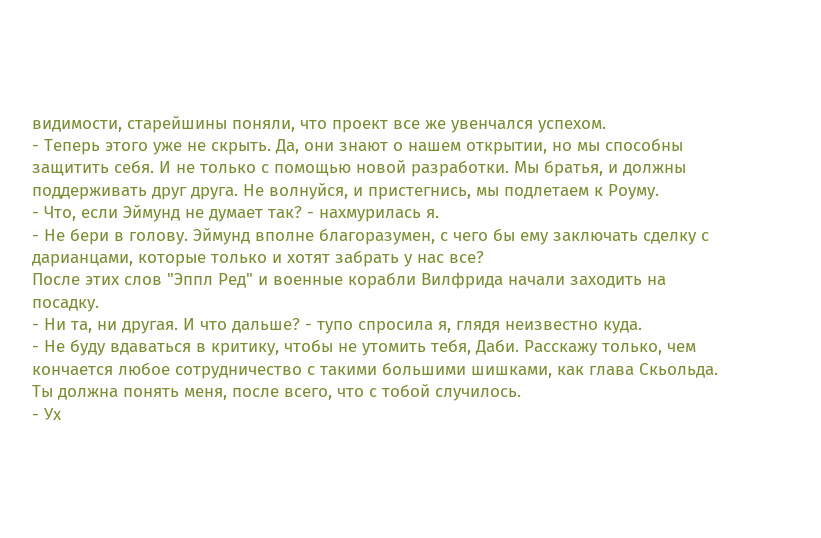видимости, старейшины поняли, что проект все же увенчался успехом.
- Теперь этого уже не скрыть. Да, они знают о нашем открытии, но мы способны защитить себя. И не только с помощью новой разработки. Мы братья, и должны поддерживать друг друга. Не волнуйся, и пристегнись, мы подлетаем к Роуму.
- Что, если Эймунд не думает так? - нахмурилась я.
- Не бери в голову. Эймунд вполне благоразумен, с чего бы ему заключать сделку с дарианцами, которые только и хотят забрать у нас все?
После этих слов "Эппл Ред" и военные корабли Вилфрида начали заходить на посадку.
- Ни та, ни другая. И что дальше? - тупо спросила я, глядя неизвестно куда.
- Не буду вдаваться в критику, чтобы не утомить тебя, Даби. Расскажу только, чем кончается любое сотрудничество с такими большими шишками, как глава Скьольда. Ты должна понять меня, после всего, что с тобой случилось.
- Ух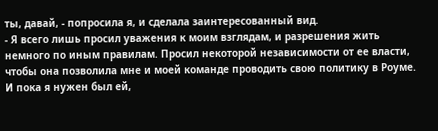ты, давай, - попросила я, и сделала заинтересованный вид.
- Я всего лишь просил уважения к моим взглядам, и разрешения жить немного по иным правилам. Просил некоторой независимости от ее власти, чтобы она позволила мне и моей команде проводить свою политику в Роуме. И пока я нужен был ей,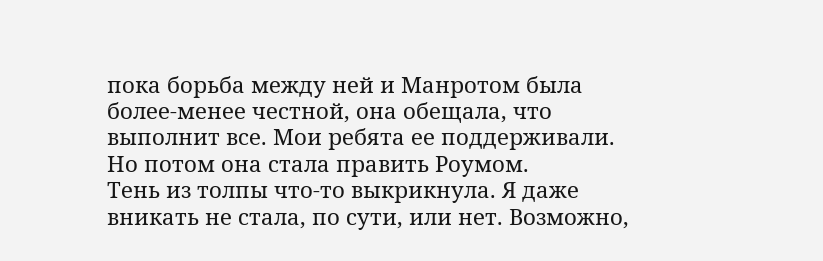пока борьба между ней и Манротом была более-менее честной, она обещала, что выполнит все. Мои ребята ее поддерживали. Но потом она стала править Роумом.
Тень из толпы что-то выкрикнула. Я даже вникать не стала, по сути, или нет. Возможно,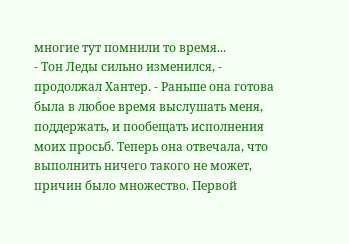многие тут помнили то время...
- Тон Леды сильно изменился, - продолжал Хантер. - Раньше она готова была в любое время выслушать меня, поддержать, и пообещать исполнения моих просьб. Теперь она отвечала, что выполнить ничего такого не может, причин было множество. Первой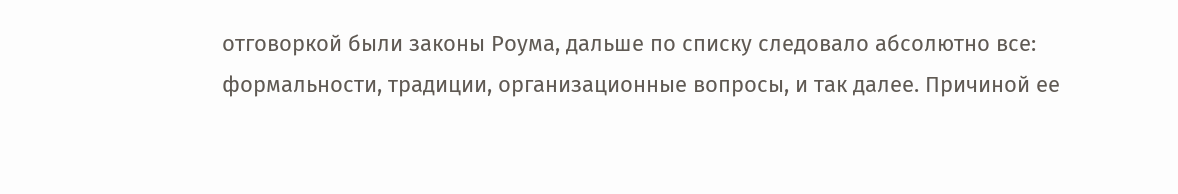отговоркой были законы Роума, дальше по списку следовало абсолютно все: формальности, традиции, организационные вопросы, и так далее. Причиной ее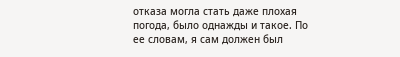отказа могла стать даже плохая погода, было однажды и такое. По ее словам, я сам должен был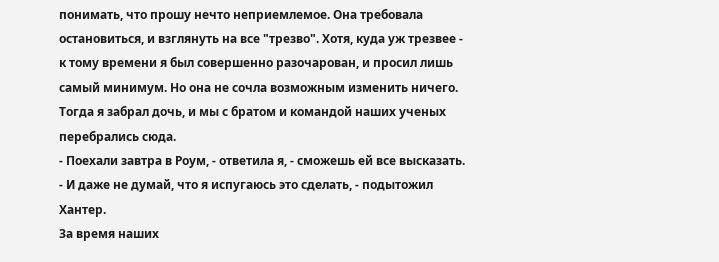понимать, что прошу нечто неприемлемое. Она требовала остановиться, и взглянуть на все "трезво". Хотя, куда уж трезвее - к тому времени я был совершенно разочарован, и просил лишь самый минимум. Но она не сочла возможным изменить ничего. Тогда я забрал дочь, и мы с братом и командой наших ученых перебрались сюда.
- Поехали завтра в Роум, - ответила я, - сможешь ей все высказать.
- И даже не думай, что я испугаюсь это сделать, - подытожил Хантер.
За время наших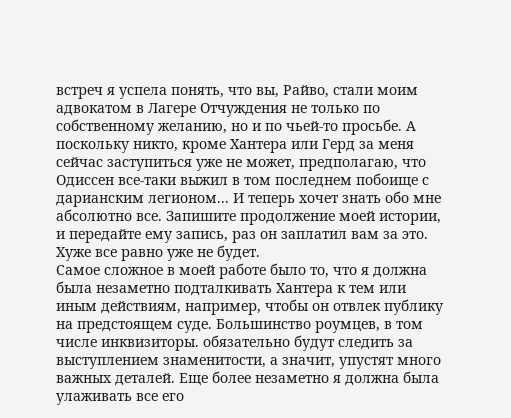встреч я успела понять, что вы, Райво, стали моим адвокатом в Лагере Отчуждения не только по собственному желанию, но и по чьей-то просьбе. А поскольку никто, кроме Хантера или Герд за меня сейчас заступиться уже не может, предполагаю, что Одиссен все-таки выжил в том последнем побоище с дарианским легионом... И теперь хочет знать обо мне абсолютно все. Запишите продолжение моей истории, и передайте ему запись, раз он заплатил вам за это. Хуже все равно уже не будет.
Самое сложное в моей работе было то, что я должна была незаметно подталкивать Хантера к тем или иным действиям, например, чтобы он отвлек публику на предстоящем суде. Большинство роумцев, в том числе инквизиторы. обязательно будут следить за выступлением знаменитости, а значит, упустят много важных деталей. Еще более незаметно я должна была улаживать все его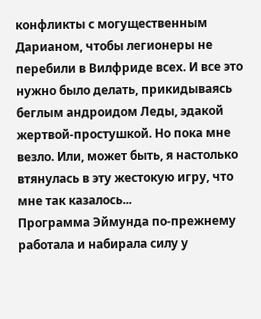конфликты с могущественным Дарианом, чтобы легионеры не перебили в Вилфриде всех. И все это нужно было делать, прикидываясь беглым андроидом Леды, эдакой жертвой-простушкой. Но пока мне везло. Или, может быть, я настолько втянулась в эту жестокую игру, что мне так казалось...
Программа Эймунда по-прежнему работала и набирала силу у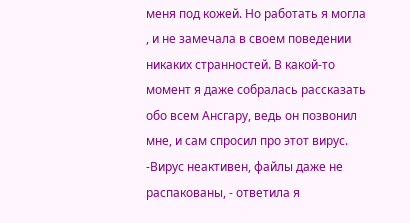меня под кожей. Но работать я могла , и не замечала в своем поведении никаких странностей. В какой-то момент я даже собралась рассказать обо всем Ансгару, ведь он позвонил мне, и сам спросил про этот вирус.
-Вирус неактивен, файлы даже не распакованы, - ответила я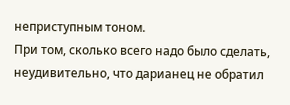неприступным тоном.
При том, сколько всего надо было сделать, неудивительно, что дарианец не обратил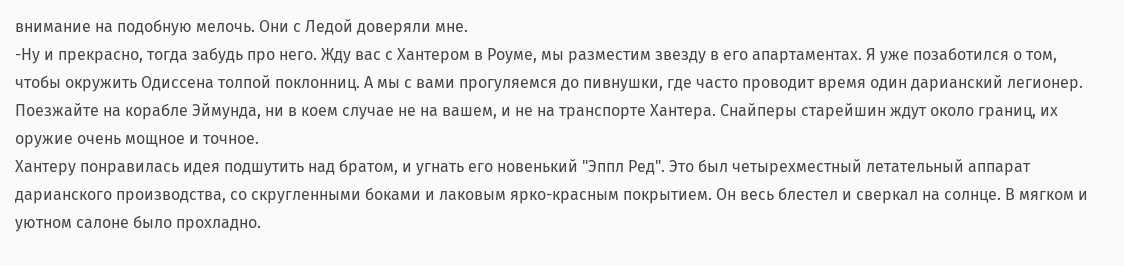внимание на подобную мелочь. Они с Ледой доверяли мне.
-Ну и прекрасно, тогда забудь про него. Жду вас с Хантером в Роуме, мы разместим звезду в его апартаментах. Я уже позаботился о том, чтобы окружить Одиссена толпой поклонниц. А мы с вами прогуляемся до пивнушки, где часто проводит время один дарианский легионер. Поезжайте на корабле Эймунда, ни в коем случае не на вашем, и не на транспорте Хантера. Снайперы старейшин ждут около границ, их оружие очень мощное и точное.
Хантеру понравилась идея подшутить над братом, и угнать его новенький "Эппл Ред". Это был четырехместный летательный аппарат дарианского производства, со скругленными боками и лаковым ярко-красным покрытием. Он весь блестел и сверкал на солнце. В мягком и уютном салоне было прохладно.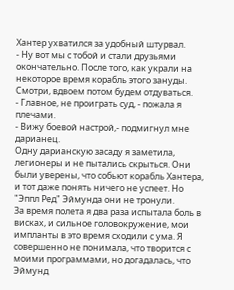Хантер ухватился за удобный штурвал.
- Ну вот мы с тобой и стали друзьями окончательно. После того, как украли на некоторое время корабль этого зануды. Смотри, вдвоем потом будем отдуваться.
- Главное, не проиграть суд, - пожала я плечами.
- Вижу боевой настрой,- подмигнул мне дарианец.
Одну дарианскую засаду я заметила, легионеры и не пытались скрыться. Они были уверены, что собьют корабль Хантера, и тот даже понять ничего не успеет. Но "Эппл Ред" Эймунда они не тронули.
За время полета я два раза испытала боль в висках, и сильное головокружение, мои импланты в это время сходили с ума. Я совершенно не понимала, что творится с моими программами, но догадалась, что Эймунд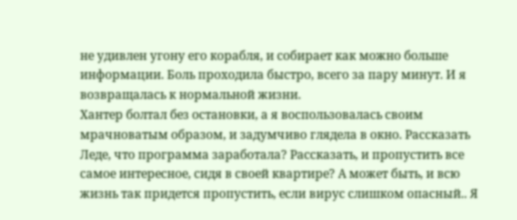не удивлен угону его корабля, и собирает как можно больше информации. Боль проходила быстро, всего за пару минут. И я возвращалась к нормальной жизни.
Хантер болтал без остановки, а я воспользовалась своим мрачноватым образом, и задумчиво глядела в окно. Рассказать Леде, что программа заработала? Рассказать, и пропустить все самое интересное, сидя в своей квартире? А может быть, и всю жизнь так придется пропустить, если вирус слишком опасный.. Я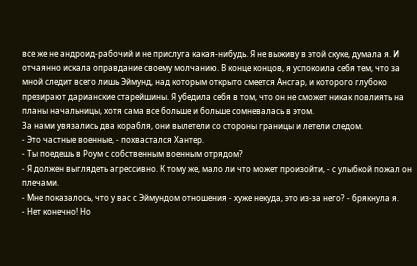все же не андроид-рабочий и не прислуга какая-нибудь. Я не выживу в этой скуке, думала я. И отчаянно искала оправдание своему молчанию. В конце концов, я успокоила себя тем, что за мной следит всего лишь Эймунд, над которым открыто смеется Ансгар, и которого глубоко презирают дарианские старейшины. Я убедила себя в том, что он не сможет никак повлиять на планы начальницы, хотя сама все больше и больше сомневалась в этом.
За нами увязались два корабля, они вылетели со стороны границы и летели следом.
- Это частные военные, - похвастался Хантер.
- Ты поедешь в Роум с собственным военным отрядом?
- Я должен выглядеть агрессивно. К тому же, мало ли что может произойти, - с улыбкой пожал он плечами.
- Мне показалось, что у вас с Эймундом отношения - хуже некуда, это из-за него? - брякнула я.
- Нет конечно! Но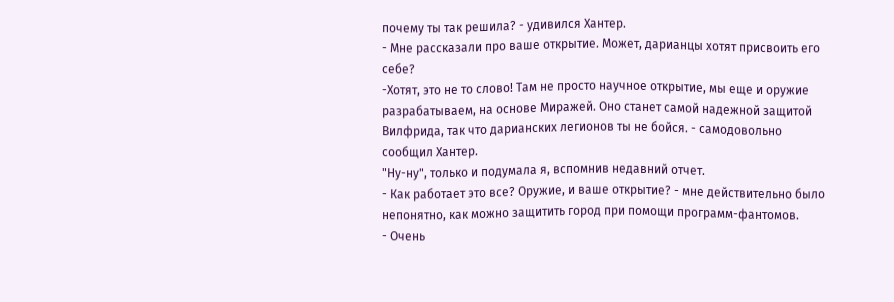почему ты так решила? - удивился Хантер.
- Мне рассказали про ваше открытие. Может, дарианцы хотят присвоить его себе?
-Хотят, это не то слово! Там не просто научное открытие, мы еще и оружие разрабатываем, на основе Миражей. Оно станет самой надежной защитой Вилфрида, так что дарианских легионов ты не бойся. - самодовольно сообщил Хантер.
"Ну-ну", только и подумала я, вспомнив недавний отчет.
- Как работает это все? Оружие, и ваше открытие? - мне действительно было непонятно, как можно защитить город при помощи программ-фантомов.
- Очень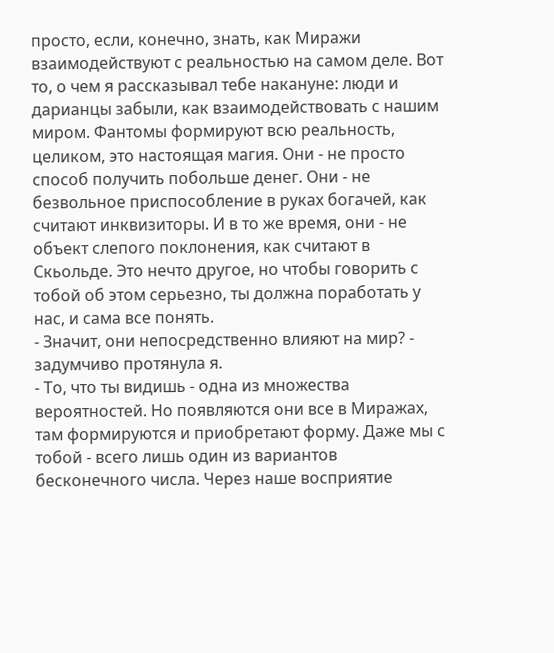просто, если, конечно, знать, как Миражи взаимодействуют с реальностью на самом деле. Вот то, о чем я рассказывал тебе накануне: люди и дарианцы забыли, как взаимодействовать с нашим миром. Фантомы формируют всю реальность, целиком, это настоящая магия. Они - не просто способ получить побольше денег. Они - не безвольное приспособление в руках богачей, как считают инквизиторы. И в то же время, они - не объект слепого поклонения, как считают в Скьольде. Это нечто другое, но чтобы говорить с тобой об этом серьезно, ты должна поработать у нас, и сама все понять.
- Значит, они непосредственно влияют на мир? - задумчиво протянула я.
- То, что ты видишь - одна из множества вероятностей. Но появляются они все в Миражах, там формируются и приобретают форму. Даже мы с тобой - всего лишь один из вариантов бесконечного числа. Через наше восприятие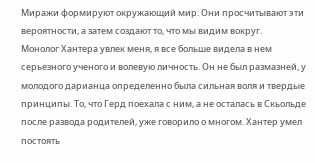Миражи формируют окружающий мир. Они просчитывают эти вероятности, а затем создают то, что мы видим вокруг.
Монолог Хантера увлек меня, я все больше видела в нем серьезного ученого и волевую личность. Он не был размазней, у молодого дарианца определенно была сильная воля и твердые принципы. То, что Герд поехала с ним, а не осталась в Скьольде после развода родителей, уже говорило о многом. Хантер умел постоять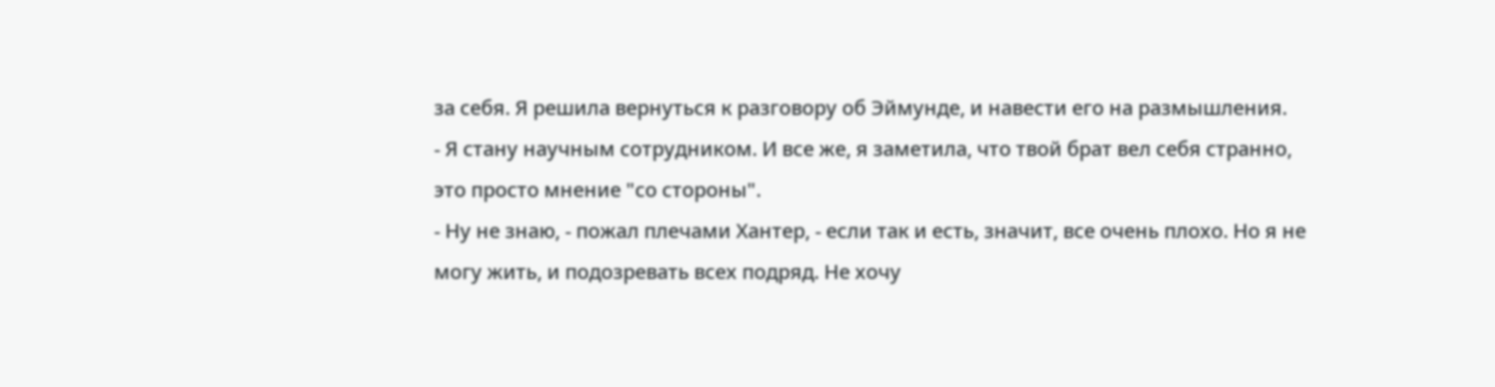за себя. Я решила вернуться к разговору об Эймунде, и навести его на размышления.
- Я стану научным сотрудником. И все же, я заметила, что твой брат вел себя странно, это просто мнение "со стороны".
- Ну не знаю, - пожал плечами Хантер, - если так и есть, значит, все очень плохо. Но я не могу жить, и подозревать всех подряд. Не хочу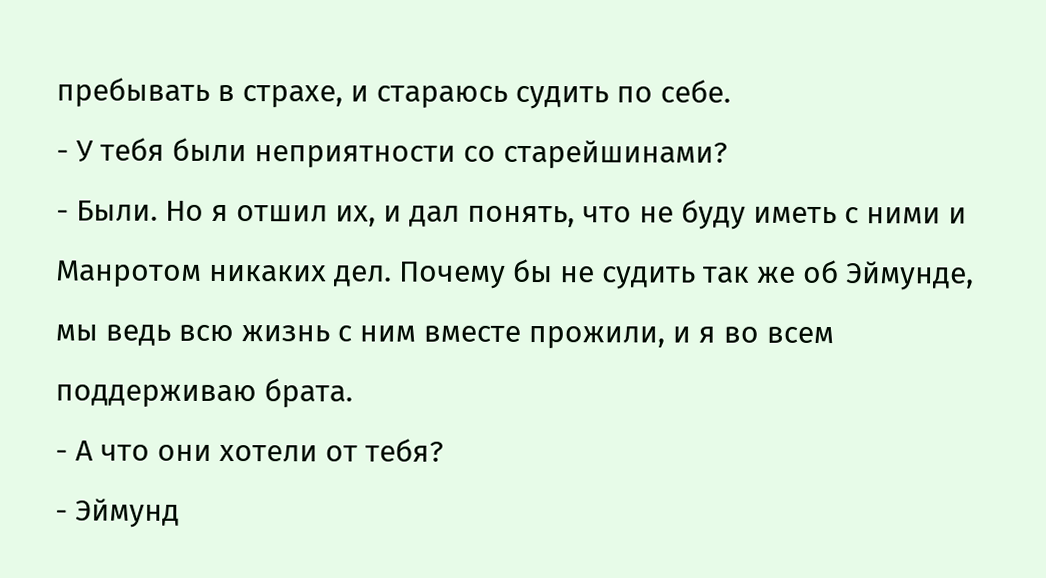пребывать в страхе, и стараюсь судить по себе.
- У тебя были неприятности со старейшинами?
- Были. Но я отшил их, и дал понять, что не буду иметь с ними и Манротом никаких дел. Почему бы не судить так же об Эймунде, мы ведь всю жизнь с ним вместе прожили, и я во всем поддерживаю брата.
- А что они хотели от тебя?
- Эймунд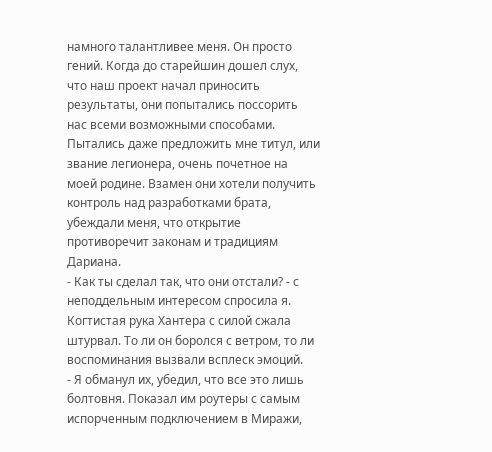намного талантливее меня. Он просто гений. Когда до старейшин дошел слух, что наш проект начал приносить результаты, они попытались поссорить нас всеми возможными способами. Пытались даже предложить мне титул, или звание легионера, очень почетное на моей родине. Взамен они хотели получить контроль над разработками брата, убеждали меня, что открытие противоречит законам и традициям Дариана.
- Как ты сделал так, что они отстали? - с неподдельным интересом спросила я.
Когтистая рука Хантера с силой сжала штурвал. То ли он боролся с ветром, то ли воспоминания вызвали всплеск эмоций.
- Я обманул их, убедил, что все это лишь болтовня. Показал им роутеры с самым испорченным подключением в Миражи,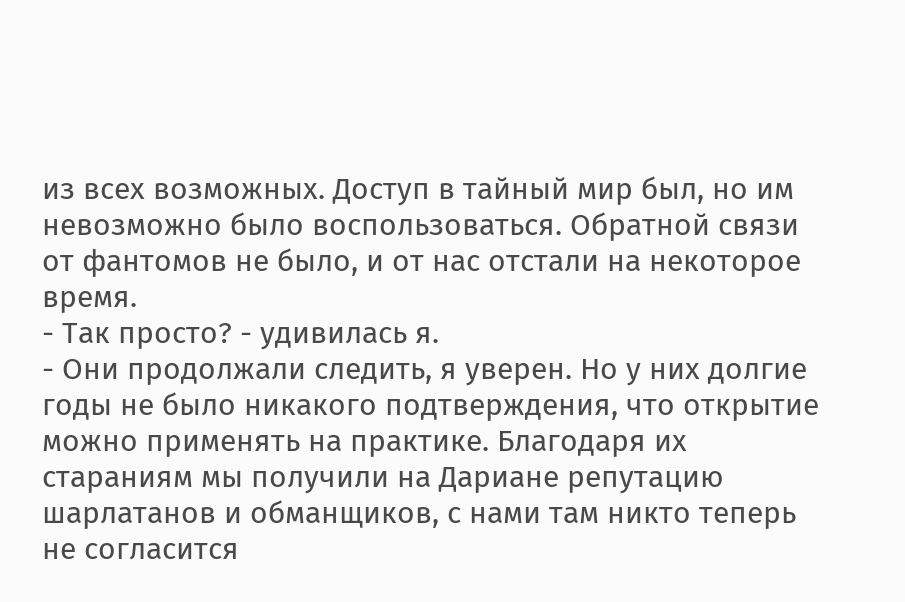из всех возможных. Доступ в тайный мир был, но им невозможно было воспользоваться. Обратной связи от фантомов не было, и от нас отстали на некоторое время.
- Так просто? - удивилась я.
- Они продолжали следить, я уверен. Но у них долгие годы не было никакого подтверждения, что открытие можно применять на практике. Благодаря их стараниям мы получили на Дариане репутацию шарлатанов и обманщиков, с нами там никто теперь не согласится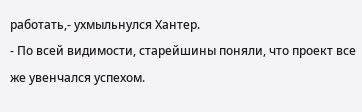работать,- ухмыльнулся Хантер.
- По всей видимости, старейшины поняли, что проект все же увенчался успехом.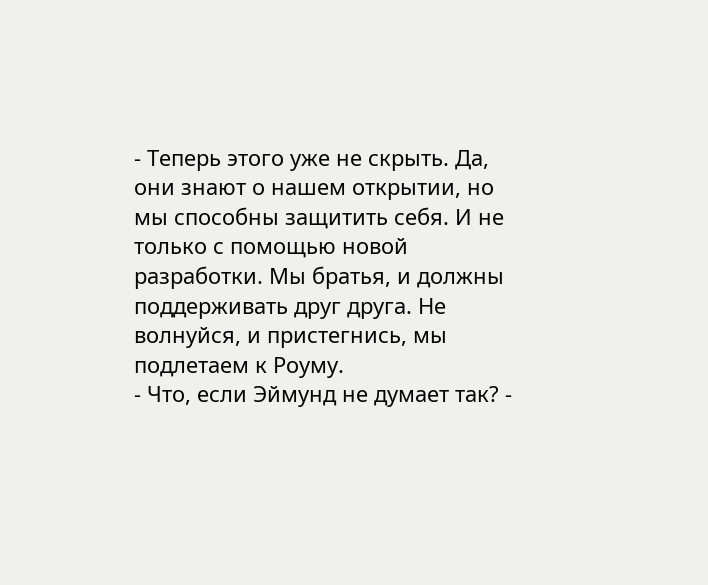- Теперь этого уже не скрыть. Да, они знают о нашем открытии, но мы способны защитить себя. И не только с помощью новой разработки. Мы братья, и должны поддерживать друг друга. Не волнуйся, и пристегнись, мы подлетаем к Роуму.
- Что, если Эймунд не думает так? -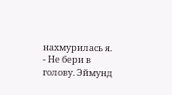нахмурилась я.
- Не бери в голову. Эймунд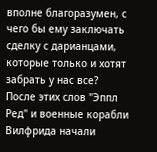вполне благоразумен, с чего бы ему заключать сделку с дарианцами, которые только и хотят забрать у нас все?
После этих слов "Эппл Ред" и военные корабли Вилфрида начали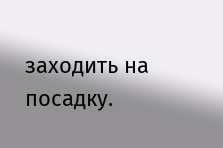заходить на посадку.